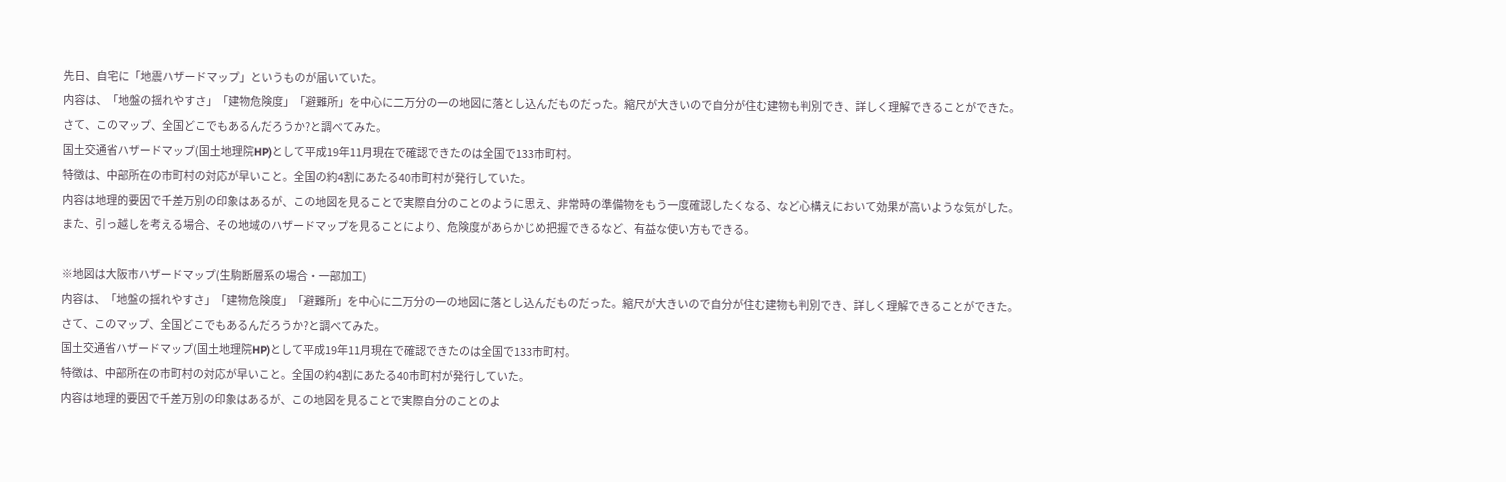先日、自宅に「地震ハザードマップ」というものが届いていた。
内容は、「地盤の揺れやすさ」「建物危険度」「避難所」を中心に二万分の一の地図に落とし込んだものだった。縮尺が大きいので自分が住む建物も判別でき、詳しく理解できることができた。
さて、このマップ、全国どこでもあるんだろうか?と調べてみた。
国土交通省ハザードマップ(国土地理院HP)として平成19年11月現在で確認できたのは全国で133市町村。
特徴は、中部所在の市町村の対応が早いこと。全国の約4割にあたる40市町村が発行していた。
内容は地理的要因で千差万別の印象はあるが、この地図を見ることで実際自分のことのように思え、非常時の準備物をもう一度確認したくなる、など心構えにおいて効果が高いような気がした。
また、引っ越しを考える場合、その地域のハザードマップを見ることにより、危険度があらかじめ把握できるなど、有益な使い方もできる。

※地図は大阪市ハザードマップ(生駒断層系の場合・一部加工)
内容は、「地盤の揺れやすさ」「建物危険度」「避難所」を中心に二万分の一の地図に落とし込んだものだった。縮尺が大きいので自分が住む建物も判別でき、詳しく理解できることができた。
さて、このマップ、全国どこでもあるんだろうか?と調べてみた。
国土交通省ハザードマップ(国土地理院HP)として平成19年11月現在で確認できたのは全国で133市町村。
特徴は、中部所在の市町村の対応が早いこと。全国の約4割にあたる40市町村が発行していた。
内容は地理的要因で千差万別の印象はあるが、この地図を見ることで実際自分のことのよ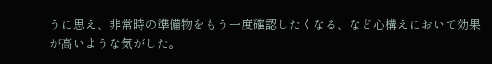うに思え、非常時の準備物をもう一度確認したくなる、など心構えにおいて効果が高いような気がした。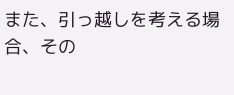また、引っ越しを考える場合、その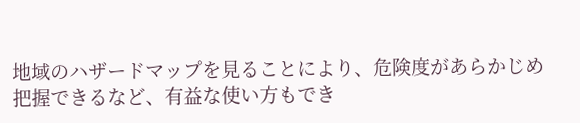地域のハザードマップを見ることにより、危険度があらかじめ把握できるなど、有益な使い方もでき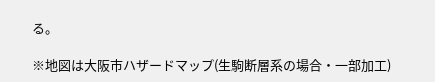る。

※地図は大阪市ハザードマップ(生駒断層系の場合・一部加工)